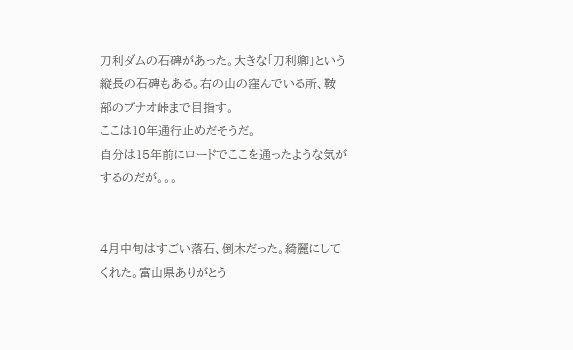刀利ダムの石碑があった。大きな「刀利卿」という縦長の石碑もある。右の山の窪んでいる所、鞍部のブナオ峠まで目指す。
ここは10年通行止めだそうだ。
自分は15年前にロードでここを通ったような気がするのだが。。。


4月中旬はすごい落石、倒木だった。綺麗にしてくれた。富山県ありがとう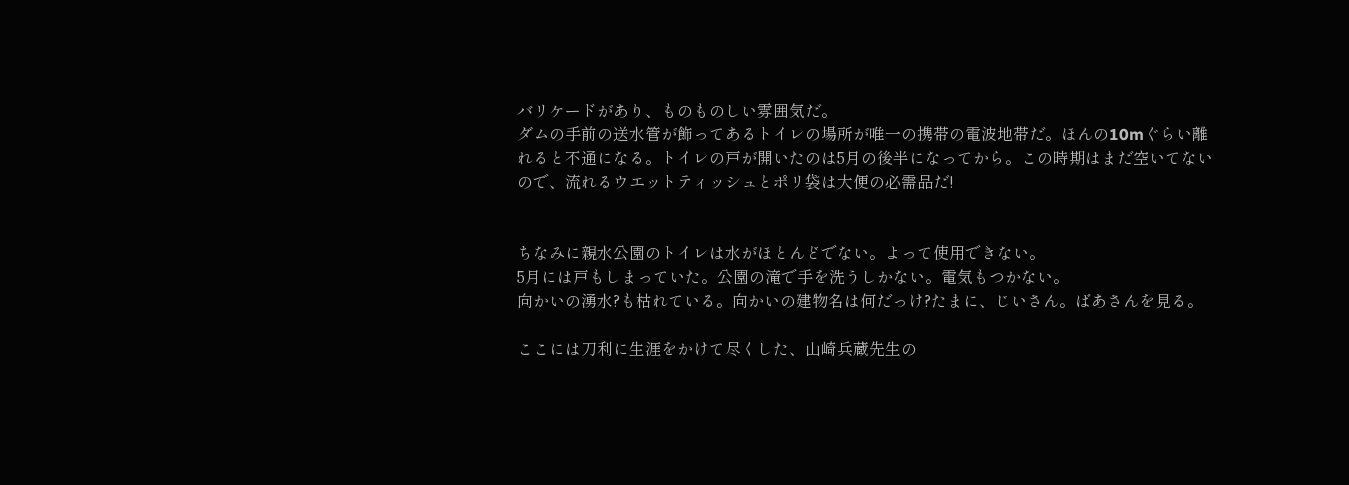バリケードがあり、ものものしい雰囲気だ。
ダムの手前の送水管が飾ってあるトイレの場所が唯一の携帯の電波地帯だ。ほんの10mぐらい離れると不通になる。トイレの戸が開いたのは5月の後半になってから。この時期はまだ空いてないので、流れるウエットティッシュとポリ袋は大便の必需品だ!


ちなみに親水公園のトイレは水がほとんどでない。よって使用できない。
5月には戸もしまっていた。公園の滝で手を洗うしかない。電気もつかない。
向かいの湧水?も枯れている。向かいの建物名は何だっけ?たまに、じいさん。ばあさんを見る。

ここには刀利に生涯をかけて尽くした、山崎兵蔵先生の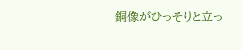銅像がひっそりと立っ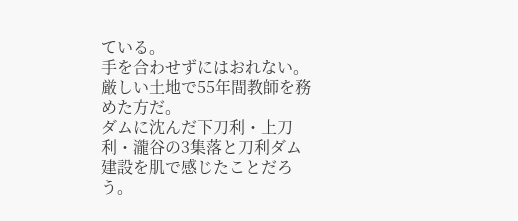ている。
手を合わせずにはおれない。厳しい土地で55年間教師を務めた方だ。
ダムに沈んだ下刀利・上刀利・瀧谷の3集落と刀利ダム建設を肌で感じたことだろう。